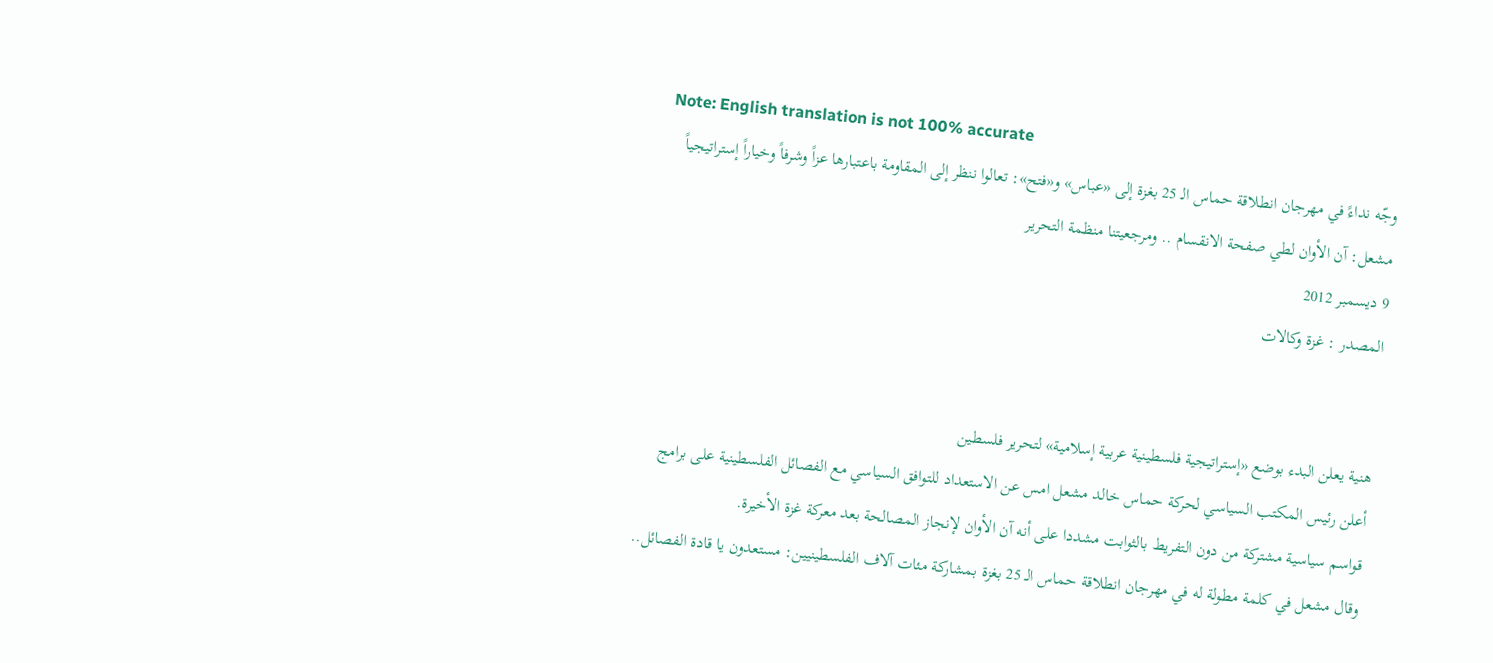Note: English translation is not 100% accurate
وجّه نداءً في مهرجان انطلاقة حماس الـ 25 بغزة إلى «عباس» و«فتح»: تعالوا ننظر إلى المقاومة باعتبارها عزاً وشرفاً وخياراً إستراتيجياً
مشعل: آن الأوان لطي صفحة الانقسام .. ومرجعيتنا منظمة التحرير
9 ديسمبر 2012
المصدر : غزة وكالات


هنية يعلن البدء بوضع «إستراتيجية فلسطينية عربية إسلامية» لتحرير فلسطين
أعلن رئيس المكتب السياسي لحركة حماس خالد مشعل امس عن الاستعداد للتوافق السياسي مع الفصائل الفلسطينية على برامج قواسم سياسية مشتركة من دون التفريط بالثوابت مشددا على أنه آن الأوان لإنجاز المصالحة بعد معركة غزة الأخيرة.
وقال مشعل في كلمة مطولة له في مهرجان انطلاقة حماس الـ 25 بغزة بمشاركة مئات آلاف الفلسطينيين: مستعدون يا قادة الفصائل..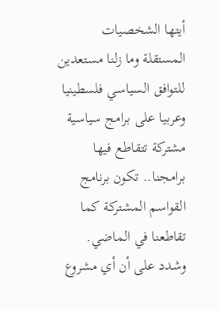أيتها الشخصيات المستقلة وما زلنا مستعدين للتوافق السياسي فلسطينيا وعربيا على برامج سياسية مشتركة تتقاطع فيها برامجنا.. تكون برنامج القواسم المشتركة كما تقاطعنا في الماضي.
وشدد على أن أي مشروع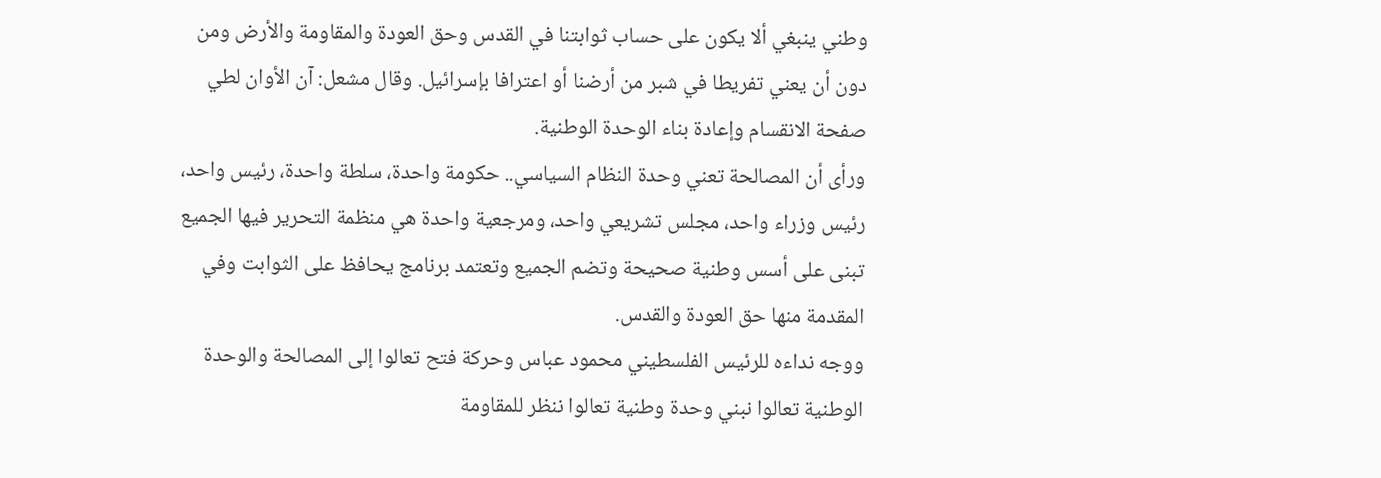وطني ينبغي ألا يكون على حساب ثوابتنا في القدس وحق العودة والمقاومة والأرض ومن دون أن يعني تفريطا في شبر من أرضنا أو اعترافا بإسرائيل. وقال مشعل: آن الأوان لطي صفحة الانقسام وإعادة بناء الوحدة الوطنية.
ورأى أن المصالحة تعني وحدة النظام السياسي.. حكومة واحدة، سلطة واحدة، رئيس واحد، رئيس وزراء واحد، مجلس تشريعي واحد، ومرجعية واحدة هي منظمة التحرير فيها الجميع تبنى على أسس وطنية صحيحة وتضم الجميع وتعتمد برنامج يحافظ على الثوابت وفي المقدمة منها حق العودة والقدس.
ووجه نداءه للرئيس الفلسطيني محمود عباس وحركة فتح تعالوا إلى المصالحة والوحدة الوطنية تعالوا نبني وحدة وطنية تعالوا ننظر للمقاومة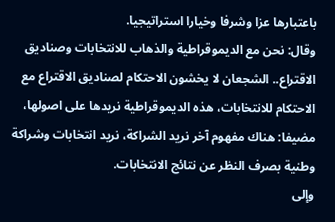باعتبارها عزا وشرفا وخيارا استراتيجيا.
وقال: نحن مع الديموقراطية والذهاب للانتخابات وصناديق الاقتراع.. الشجعان لا يخشون الاحتكام لصناديق الاقتراع مع الاحتكام للانتخابات، هذه الديموقراطية نريدها على اصولها، مضيفا: هناك مفهوم آخر نريد الشراكة، نريد انتخابات وشراكة وطنية بصرف النظر عن نتائج الانتخابات.
وإلى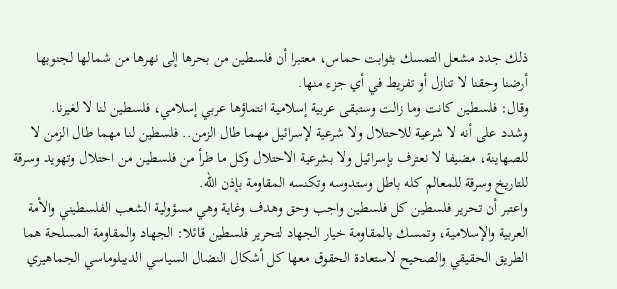ذلك جدد مشعل التمسك بثوابت حماس، معتبرا أن فلسطين من بحرها إلى نهرها من شمالها لجنوبها أرضنا وحقنا لا تنازل أو تفريط في أي جزء منها.
وقال: فلسطين كانت وما زالت وستبقى عربية إسلامية انتماؤها عربي إسلامي، فلسطين لنا لا لغيرنا.
وشدد على أنه لا شرعية للاحتلال ولا شرعية لإسرائيل مهما طال الزمن.. فلسطين لنا مهما طال الزمن لا للصهاينة، مضيفا لا نعترف بإسرائيل ولا بشرعية الاحتلال وكل ما طرأ من فلسطين من احتلال وتهويد وسرقة للتاريخ وسرقة للمعالم كله باطل وستدوسه وتكنسه المقاومة بإذن الله.
واعتبر أن تحرير فلسطين كل فلسطين واجب وحق وهدف وغاية وهي مسؤولية الشعب الفلسطيني والأمة العربية والإسلامية، وتمسك بالمقاومة خيار الجهاد لتحرير فلسطين قائلا: الجهاد والمقاومة المسلحة هما الطريق الحقيقي والصحيح لاستعادة الحقوق معها كل أشكال النضال السياسي الديبلوماسي الجماهيري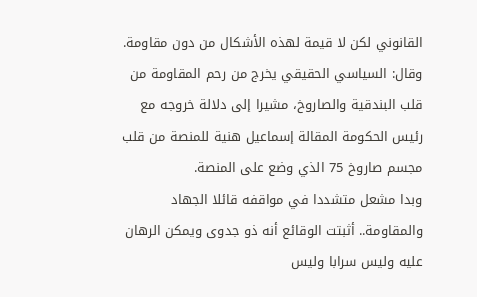القانوني لكن لا قيمة لهذه الأشكال من دون مقاومة.
وقال: السياسي الحقيقي يخرج من رحم المقاومة من قلب البندقية والصاروخ، مشيرا إلى دلالة خروجه مع رئيس الحكومة المقالة إسماعيل هنية للمنصة من قلب مجسم صاروخ 75 الذي وضع على المنصة.
وبدا مشعل متشددا في مواقفه قائلا الجهاد والمقاومة.. أثبتت الوقائع أنه ذو جدوى ويمكن الرهان عليه وليس سرابا وليس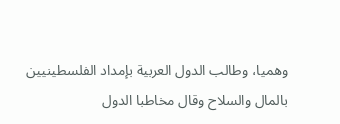وهميا، وطالب الدول العربية بإمداد الفلسطينيين بالمال والسلاح وقال مخاطبا الدول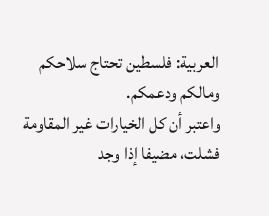العربية: فلسطين تحتاج سلاحكم ومالكم ودعمكم.
واعتبر أن كل الخيارات غير المقاومة فشلت، مضيفا إذا وجد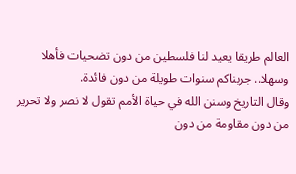العالم طريقا يعيد لنا فلسطين من دون تضحيات فأهلا وسهلا.. جربناكم سنوات طويلة من دون فائدة.
وقال التاريخ وسنن الله في حياة الأمم تقول لا نصر ولا تحرير من دون مقاومة من دون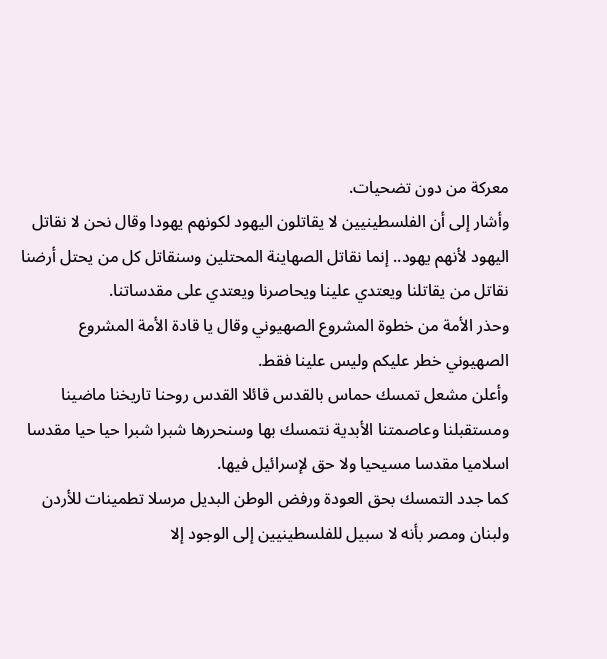معركة من دون تضحيات.
وأشار إلى أن الفلسطينيين لا يقاتلون اليهود لكونهم يهودا وقال نحن لا نقاتل اليهود لأنهم يهود.. إنما نقاتل الصهاينة المحتلين وسنقاتل كل من يحتل أرضنا نقاتل من يقاتلنا ويعتدي علينا ويحاصرنا ويعتدي على مقدساتنا.
وحذر الأمة من خطوة المشروع الصهيوني وقال يا قادة الأمة المشروع الصهيوني خطر عليكم وليس علينا فقط.
وأعلن مشعل تمسك حماس بالقدس قائلا القدس روحنا تاريخنا ماضينا ومستقبلنا وعاصمتنا الأبدية نتمسك بها وسنحررها شبرا شبرا حيا حيا مقدسا اسلاميا مقدسا مسيحيا ولا حق لإسرائيل فيها.
كما جدد التمسك بحق العودة ورفض الوطن البديل مرسلا تطمينات للأردن ولبنان ومصر بأنه لا سبيل للفلسطينيين إلى الوجود إلا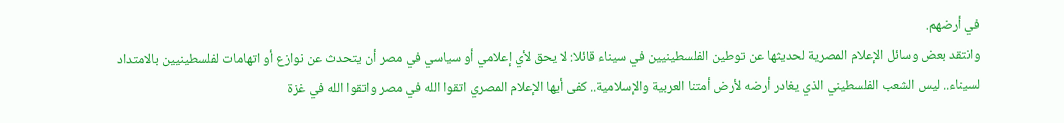في أرضهم.
وانتقد بعض وسائل الإعلام المصرية لحديثها عن توطين الفلسطينيين في سيناء قائلا: لا يحق لأي إعلامي أو سياسي في مصر أن يتحدث عن نوازع أو اتهامات لفلسطينيين بالامتداد لسيناء.. ليس الشعب الفلسطيني الذي يغادر أرضه لأرض أمتنا العربية والإسلامية.. كفى أيها الإعلام المصري اتقوا الله في مصر واتقوا الله في غزة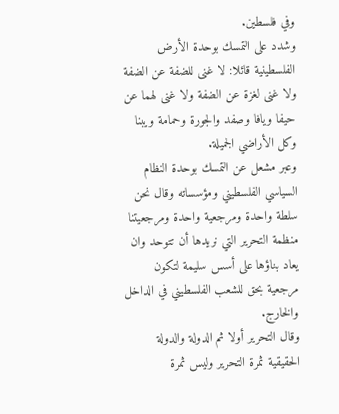وفي فلسطين.
وشدد على التمسك بوحدة الأرض الفلسطينية قائلا: لا غنى للضفة عن الضفة ولا غنى لغزة عن الضفة ولا غنى لهما عن حيفا ويافا وصفد والجورة وحمامة ويبنا وكل الأراضي الجميلة.
وعبر مشعل عن التمسك بوحدة النظام السياسي الفلسطيني ومؤسساته وقال نحن سلطة واحدة ومرجعية واحدة ومرجعيتنا منظمة التحرير التي نريدها أن تتوحد وان يعاد بناؤها على أسس سليمة لتكون مرجعية بحق للشعب الفلسطيني في الداخل والخارج.
وقال التحرير أولا ثم الدولة والدولة الحقيقية ثمرة التحرير وليس ثمرة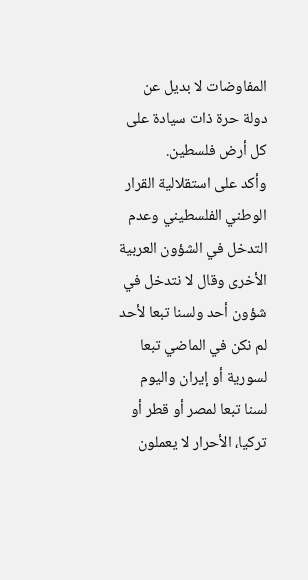المفاوضات لا بديل عن دولة حرة ذات سيادة على كل أرض فلسطين.
وأكد على استقلالية القرار الوطني الفلسطيني وعدم التدخل في الشؤون العربية الأخرى وقال لا نتدخل في شؤون أحد ولسنا تبعا لأحد لم نكن في الماضي تبعا لسورية أو إيران واليوم لسنا تبعا لمصر أو قطر أو تركيا، الأحرار لا يعملون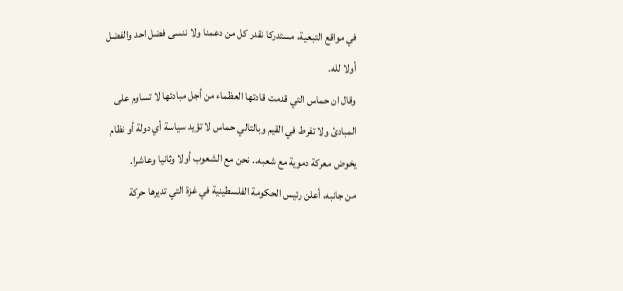في مواقع التبعية، مستدركا نقدر كل من دعمنا ولا ننسى فضل احد والفضل أولا لله.
وقال ان حماس التي قدمت قادتها العظماء من أجل مبادئها لا تساوم على المبادئ ولا تفرط في القيم وبالتالي حماس لا تؤيد سياسة أي دولة أو نظام يخوض معركة دموية مع شعبه.. نحن مع الشعوب أولا وثانيا وعاشرا.
من جانبه، أعلن رئيس الحكومة الفلسطينية في غزة التي تديرها حركة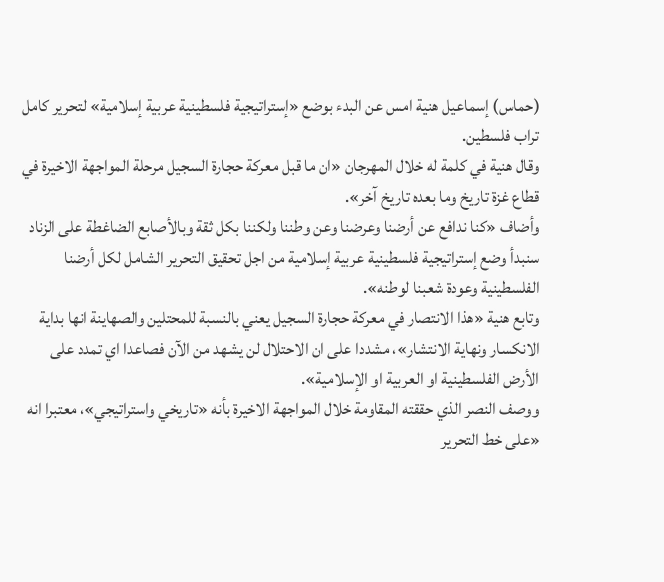(حماس) إسماعيل هنية امس عن البدء بوضع «إستراتيجية فلسطينية عربية إسلامية» لتحرير كامل تراب فلسطين.
وقال هنية في كلمة له خلال المهرجان «ان ما قبل معركة حجارة السجيل مرحلة المواجهة الاخيرة في قطاع غزة تاريخ وما بعده تاريخ آخر».
وأضاف «كنا ندافع عن أرضنا وعرضنا وعن وطننا ولكننا بكل ثقة وبالأصابع الضاغطة على الزناد سنبدأ وضع إستراتيجية فلسطينية عربية إسلامية من اجل تحقيق التحرير الشامل لكل أرضنا الفلسطينية وعودة شعبنا لوطنه».
وتابع هنية «هذا الانتصار في معركة حجارة السجيل يعني بالنسبة للمحتلين والصهاينة انها بداية الانكسار ونهاية الانتشار»، مشددا على ان الاحتلال لن يشهد من الآن فصاعدا اي تمدد على الأرض الفلسطينية او العربية او الإسلامية».
ووصف النصر الذي حققته المقاومة خلال المواجهة الاخيرة بأنه «تاريخي واستراتيجي»، معتبرا انه «على خط التحرير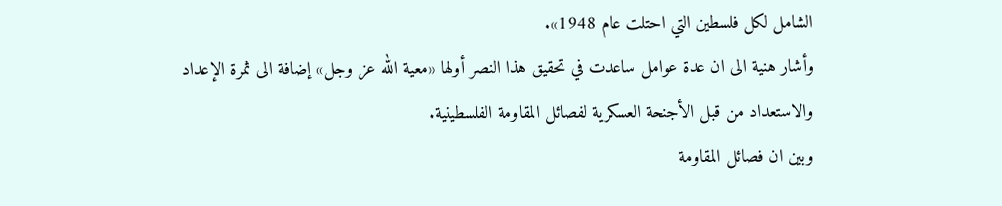الشامل لكل فلسطين التي احتلت عام 1948».
وأشار هنية الى ان عدة عوامل ساعدت في تحقيق هذا النصر أولها «معية الله عز وجل» إضافة الى ثمرة الإعداد والاستعداد من قبل الأجنحة العسكرية لفصائل المقاومة الفلسطينية.
وبين ان فصائل المقاومة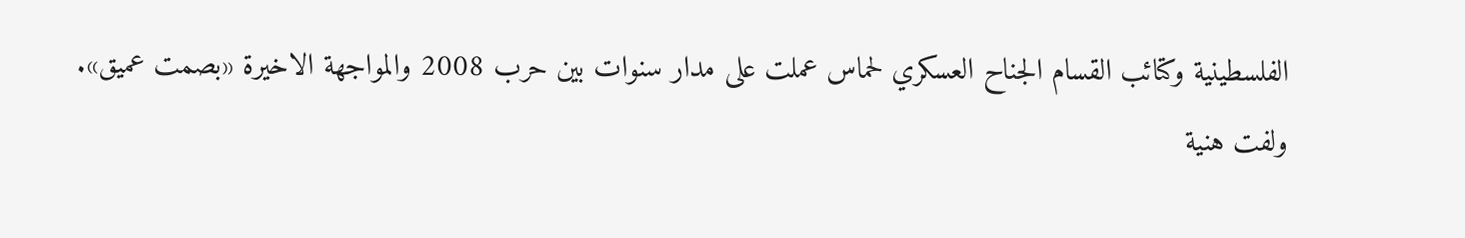الفلسطينية وكتائب القسام الجناح العسكري لحماس عملت على مدار سنوات بين حرب 2008 والمواجهة الاخيرة «بصمت عميق».
ولفت هنية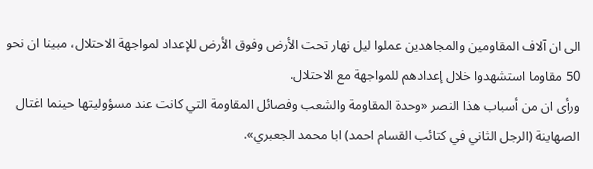الى ان آلاف المقاومين والمجاهدين عملوا ليل نهار تحت الأرض وفوق الأرض للإعداد لمواجهة الاحتلال، مبينا ان نحو 50 مقاوما استشهدوا خلال إعدادهم للمواجهة مع الاحتلال.
ورأى ان من أسباب هذا النصر «وحدة المقاومة والشعب وفصائل المقاومة التي كانت عند مسؤوليتها حينما اغتال الصهاينة (الرجل الثاني في كتائب القسام احمد) ابا محمد الجعبري».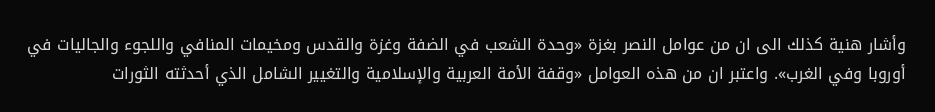وأشار هنية كذلك الى ان من عوامل النصر بغزة «وحدة الشعب في الضفة وغزة والقدس ومخيمات المنافي واللجوء والجاليات في أوروبا وفي الغرب». واعتبر ان من هذه العوامل «وقفة الأمة العربية والإسلامية والتغيير الشامل الذي أحدثته الثورات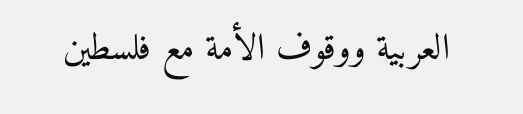العربية ووقوف الأمة مع فلسطين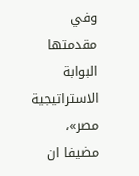وفي مقدمتها البوابة الاستراتيجية مصر»، مضيفا ان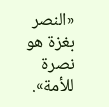«النصر بغزة هو نصرة للأمة».